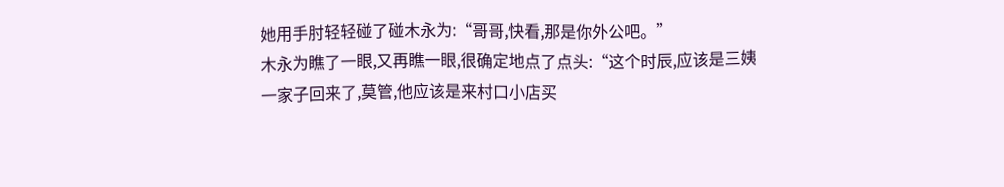她用手肘轻轻碰了碰木永为:“哥哥,快看,那是你外公吧。”
木永为瞧了一眼,又再瞧一眼,很确定地点了点头:“这个时辰,应该是三姨一家子回来了,莫管,他应该是来村口小店买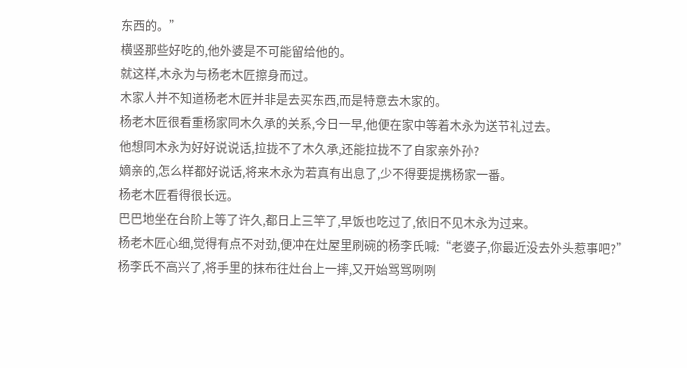东西的。”
横竖那些好吃的,他外婆是不可能留给他的。
就这样,木永为与杨老木匠擦身而过。
木家人并不知道杨老木匠并非是去买东西,而是特意去木家的。
杨老木匠很看重杨家同木久承的关系,今日一早,他便在家中等着木永为送节礼过去。
他想同木永为好好说说话,拉拢不了木久承,还能拉拢不了自家亲外孙?
嫡亲的,怎么样都好说话,将来木永为若真有出息了,少不得要提携杨家一番。
杨老木匠看得很长远。
巴巴地坐在台阶上等了许久,都日上三竿了,早饭也吃过了,依旧不见木永为过来。
杨老木匠心细,觉得有点不对劲,便冲在灶屋里刷碗的杨李氏喊:“老婆子,你最近没去外头惹事吧?”
杨李氏不高兴了,将手里的抹布往灶台上一摔,又开始骂骂咧咧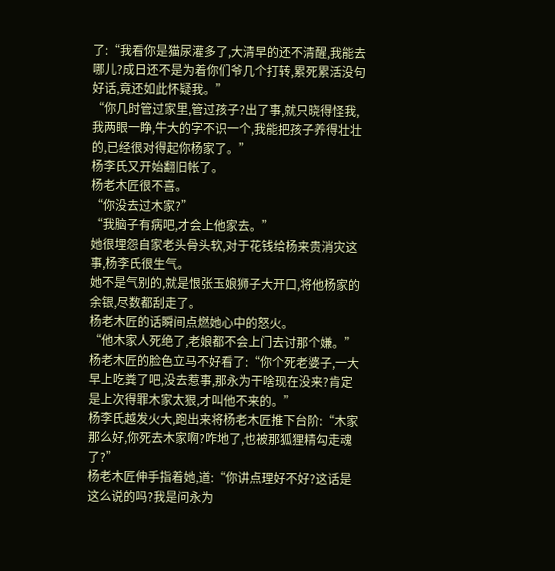了:“我看你是猫尿灌多了,大清早的还不清醒,我能去哪儿?成日还不是为着你们爷几个打转,累死累活没句好话,竟还如此怀疑我。”
“你几时管过家里,管过孩子?出了事,就只晓得怪我,我两眼一睁,牛大的字不识一个,我能把孩子养得壮壮的,已经很对得起你杨家了。”
杨李氏又开始翻旧帐了。
杨老木匠很不喜。
“你没去过木家?”
“我脑子有病吧,才会上他家去。”
她很埋怨自家老头骨头软,对于花钱给杨来贵消灾这事,杨李氏很生气。
她不是气别的,就是恨张玉娘狮子大开口,将他杨家的余银,尽数都刮走了。
杨老木匠的话瞬间点燃她心中的怒火。
“他木家人死绝了,老娘都不会上门去讨那个嫌。”
杨老木匠的脸色立马不好看了:“你个死老婆子,一大早上吃粪了吧,没去惹事,那永为干啥现在没来?肯定是上次得罪木家太狠,才叫他不来的。”
杨李氏越发火大,跑出来将杨老木匠推下台阶:“木家那么好,你死去木家啊?咋地了,也被那狐狸精勾走魂了?”
杨老木匠伸手指着她,道:“你讲点理好不好?这话是这么说的吗?我是问永为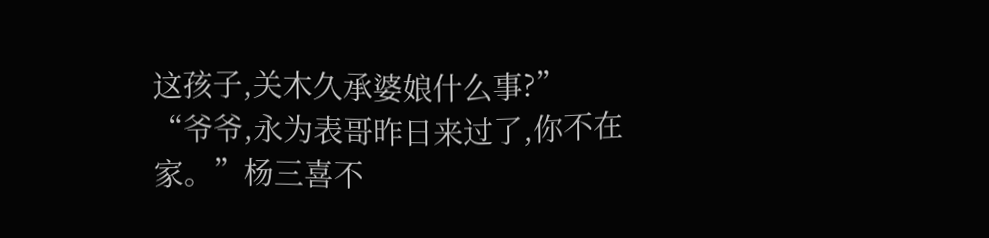这孩子,关木久承婆娘什么事?”
“爷爷,永为表哥昨日来过了,你不在家。”杨三喜不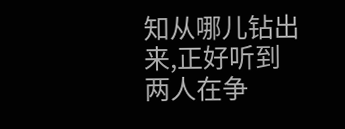知从哪儿钻出来,正好听到两人在争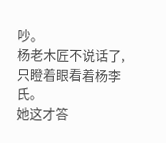吵。
杨老木匠不说话了,只瞪着眼看着杨李氏。
她这才答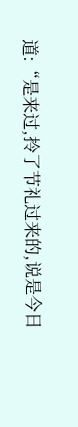道:“是来过,拎了节礼过来的,说是今日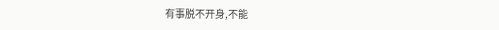有事脱不开身,不能